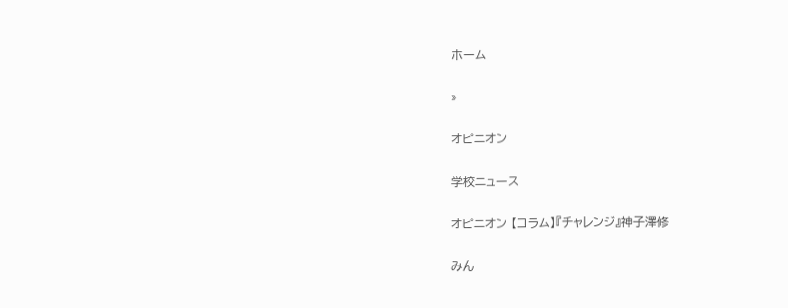ホーム

»

オピニオン

学校ニュース

オピニオン 【コラム】『チャレンジ』神子澤修

みん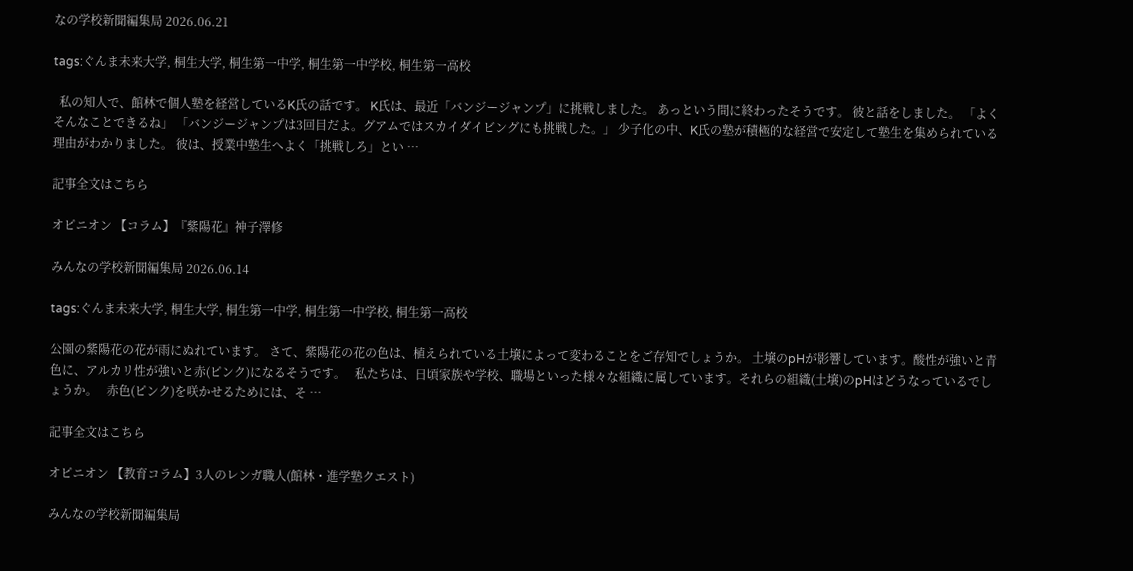なの学校新聞編集局 2026.06.21

tags:ぐんま未来大学, 桐生大学, 桐生第一中学, 桐生第一中学校, 桐生第一高校

  私の知人で、館林で個人塾を経営しているK氏の話です。 K氏は、最近「バンジージャンプ」に挑戦しました。 あっという間に終わったそうです。 彼と話をしました。 「よくそんなことできるね」 「バンジージャンプは3回目だよ。グアムではスカイダイビングにも挑戦した。」 少子化の中、K氏の塾が積極的な経営で安定して塾生を集められている理由がわかりました。 彼は、授業中塾生へよく「挑戦しろ」とい …

記事全文はこちら

オピニオン 【コラム】『紫陽花』神子澤修

みんなの学校新聞編集局 2026.06.14

tags:ぐんま未来大学, 桐生大学, 桐生第一中学, 桐生第一中学校, 桐生第一高校

公園の紫陽花の花が雨にぬれています。 さて、紫陽花の花の色は、植えられている土壌によって変わることをご存知でしょうか。 土壌のpHが影響しています。酸性が強いと青色に、アルカリ性が強いと赤(ピンク)になるそうです。   私たちは、日頃家族や学校、職場といった様々な組織に属しています。それらの組織(土壌)のpHはどうなっているでしょうか。   赤色(ピンク)を咲かせるためには、そ …

記事全文はこちら

オピニオン 【教育コラム】3人のレンガ職人(館林・進学塾クエスト)

みんなの学校新聞編集局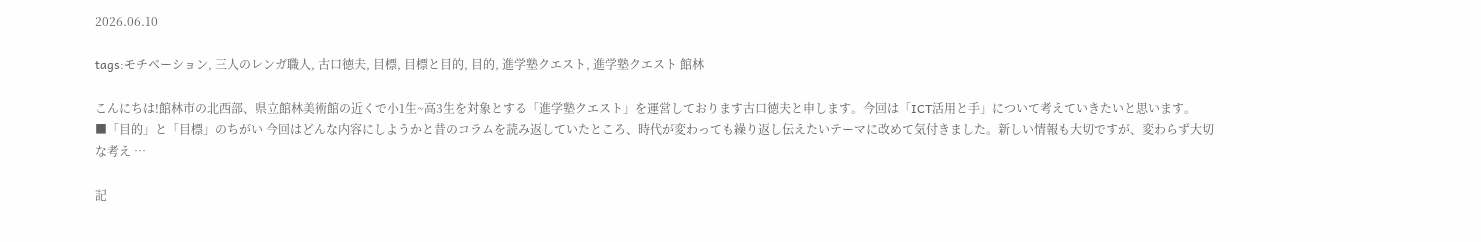2026.06.10

tags:モチベーション, 三人のレンガ職人, 古口徳夫, 目標, 目標と目的, 目的, 進学塾クエスト, 進学塾クエスト 館林

こんにちは!館林市の北西部、県立館林美術館の近くで小1生~高3生を対象とする「進学塾クエスト」を運営しております古口徳夫と申します。今回は「ICT活用と手」について考えていきたいと思います。   ■「目的」と「目標」のちがい 今回はどんな内容にしようかと昔のコラムを読み返していたところ、時代が変わっても繰り返し伝えたいテーマに改めて気付きました。新しい情報も大切ですが、変わらず大切な考え …

記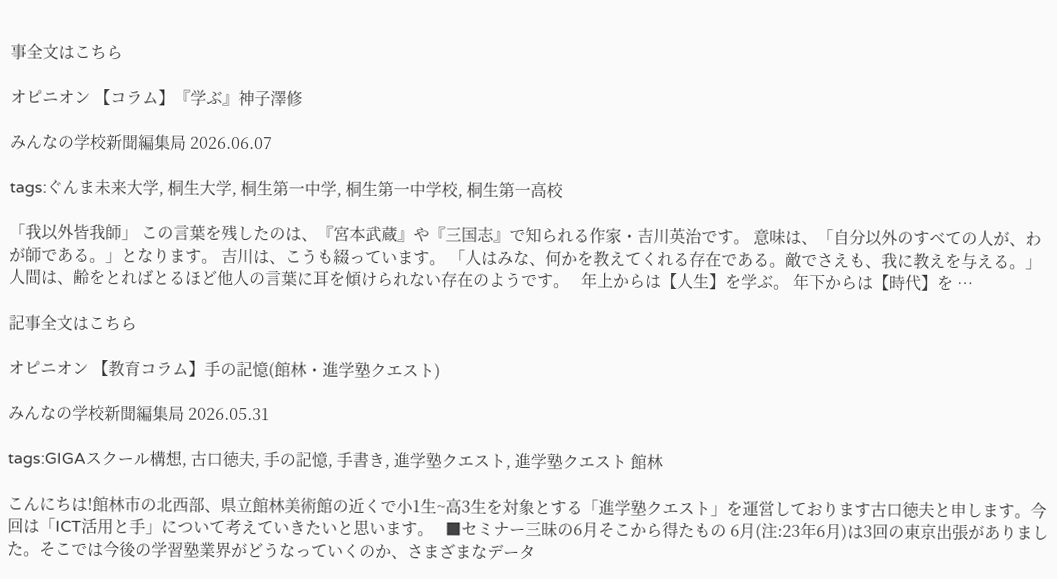事全文はこちら

オピニオン 【コラム】『学ぶ』神子澤修

みんなの学校新聞編集局 2026.06.07

tags:ぐんま未来大学, 桐生大学, 桐生第一中学, 桐生第一中学校, 桐生第一高校

「我以外皆我師」 この言葉を残したのは、『宮本武蔵』や『三国志』で知られる作家・吉川英治です。 意味は、「自分以外のすべての人が、わが師である。」となります。 吉川は、こうも綴っています。 「人はみな、何かを教えてくれる存在である。敵でさえも、我に教えを与える。」 人間は、齢をとればとるほど他人の言葉に耳を傾けられない存在のようです。   年上からは【人生】を学ぶ。 年下からは【時代】を …

記事全文はこちら

オピニオン 【教育コラム】手の記憶(館林・進学塾クエスト)

みんなの学校新聞編集局 2026.05.31

tags:GIGAスクール構想, 古口徳夫, 手の記憶, 手書き, 進学塾クエスト, 進学塾クエスト 館林

こんにちは!館林市の北西部、県立館林美術館の近くで小1生~高3生を対象とする「進学塾クエスト」を運営しております古口徳夫と申します。今回は「ICT活用と手」について考えていきたいと思います。   ■セミナー三昧の6月そこから得たもの 6月(注:23年6月)は3回の東京出張がありました。そこでは今後の学習塾業界がどうなっていくのか、さまざまなデータ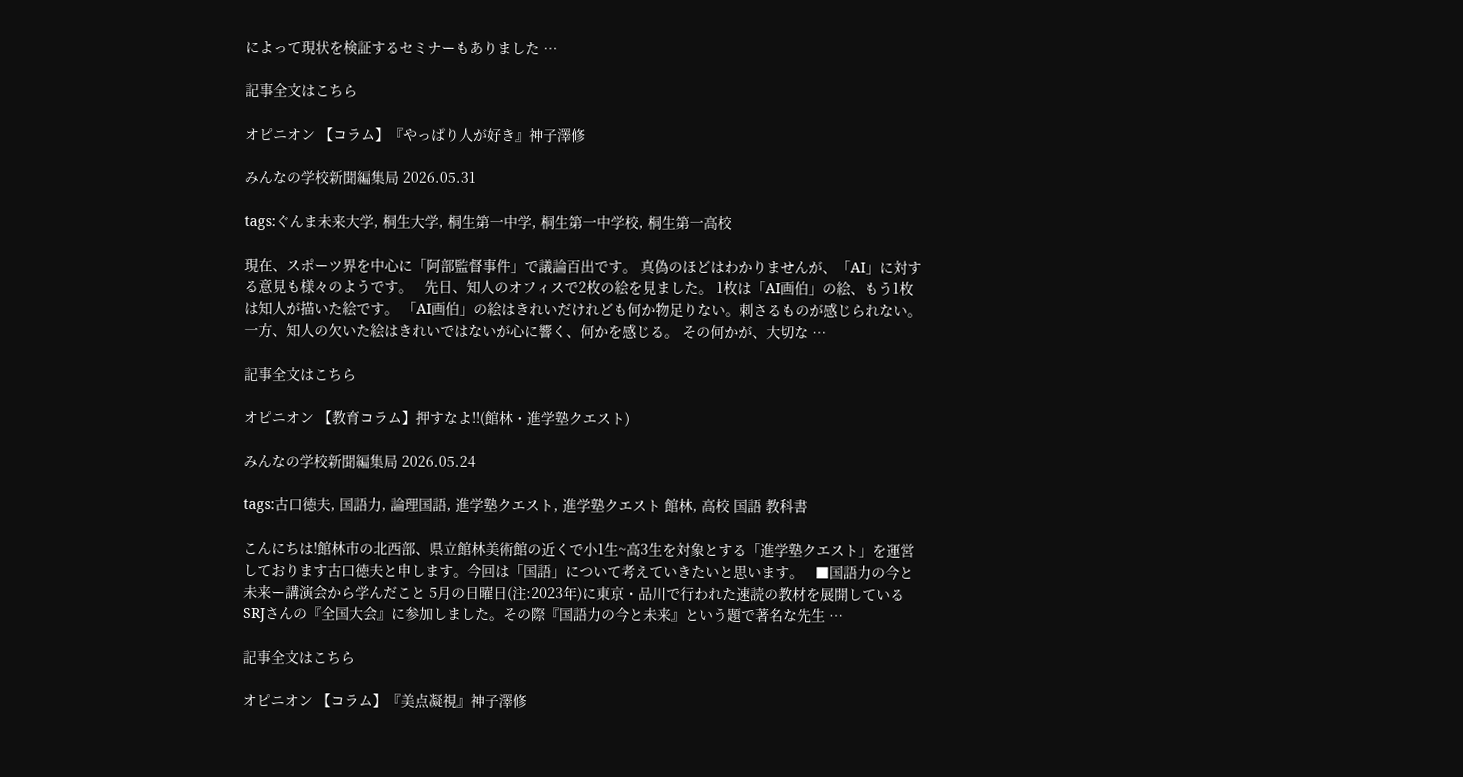によって現状を検証するセミナーもありました …

記事全文はこちら

オピニオン 【コラム】『やっぱり人が好き』神子澤修

みんなの学校新聞編集局 2026.05.31

tags:ぐんま未来大学, 桐生大学, 桐生第一中学, 桐生第一中学校, 桐生第一高校

現在、スポーツ界を中心に「阿部監督事件」で議論百出です。 真偽のほどはわかりませんが、「AI」に対する意見も様々のようです。   先日、知人のオフィスで2枚の絵を見ました。 1枚は「AI画伯」の絵、もう1枚は知人が描いた絵です。 「AI画伯」の絵はきれいだけれども何か物足りない。刺さるものが感じられない。 一方、知人の欠いた絵はきれいではないが心に響く、何かを感じる。 その何かが、大切な …

記事全文はこちら

オピニオン 【教育コラム】押すなよ!!(館林・進学塾クエスト)

みんなの学校新聞編集局 2026.05.24

tags:古口徳夫, 国語力, 論理国語, 進学塾クエスト, 進学塾クエスト 館林, 高校 国語 教科書

こんにちは!館林市の北西部、県立館林美術館の近くで小1生~高3生を対象とする「進学塾クエスト」を運営しております古口徳夫と申します。今回は「国語」について考えていきたいと思います。   ■国語力の今と未来ー講演会から学んだこと 5月の日曜日(注:2023年)に東京・品川で行われた速読の教材を展開しているSRJさんの『全国大会』に参加しました。その際『国語力の今と未来』という題で著名な先生 …

記事全文はこちら

オピニオン 【コラム】『美点凝視』神子澤修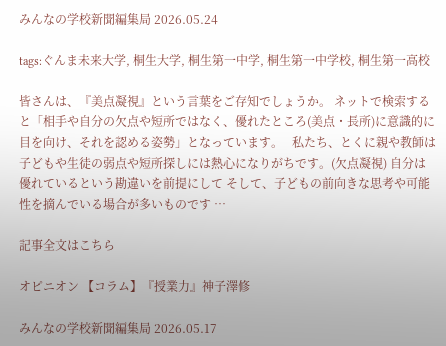みんなの学校新聞編集局 2026.05.24

tags:ぐんま未来大学, 桐生大学, 桐生第一中学, 桐生第一中学校, 桐生第一高校

皆さんは、『美点凝視』という言葉をご存知でしょうか。 ネットで検索すると「相手や自分の欠点や短所ではなく、優れたところ(美点・長所)に意識的に目を向け、それを認める姿勢」となっています。   私たち、とくに親や教師は子どもや生徒の弱点や短所探しには熱心になりがちです。(欠点凝視) 自分は優れているという勘違いを前提にして そして、子どもの前向きな思考や可能性を摘んでいる場合が多いものです …

記事全文はこちら

オピニオン 【コラム】『授業力』神子澤修

みんなの学校新聞編集局 2026.05.17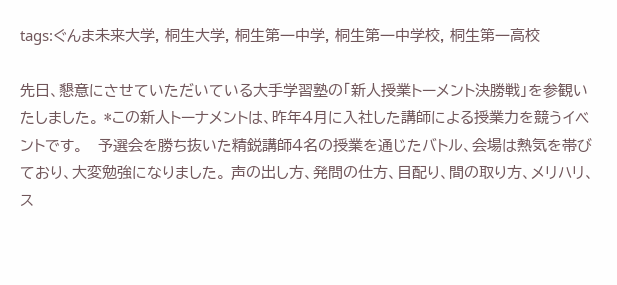tags:ぐんま未来大学, 桐生大学, 桐生第一中学, 桐生第一中学校, 桐生第一高校

先日、懇意にさせていただいている大手学習塾の「新人授業トーメント決勝戦」を参観いたしました。 *この新人トーナメントは、昨年4月に入社した講師による授業力を競うイベントです。   予選会を勝ち抜いた精鋭講師4名の授業を通じたバトル、会場は熱気を帯びており、大変勉強になりました。 声の出し方、発問の仕方、目配り、間の取り方、メリハリ、ス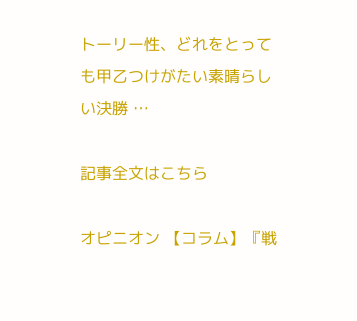トーリー性、どれをとっても甲乙つけがたい素晴らしい決勝 …

記事全文はこちら

オピニオン 【コラム】『戦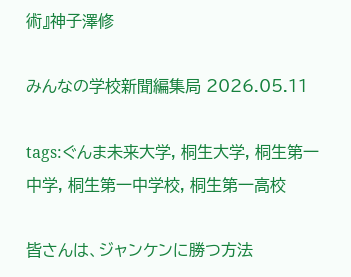術』神子澤修

みんなの学校新聞編集局 2026.05.11

tags:ぐんま未来大学, 桐生大学, 桐生第一中学, 桐生第一中学校, 桐生第一高校

皆さんは、ジャンケンに勝つ方法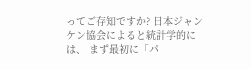ってご存知ですか? 日本ジャンケン協会によると統計学的には、 まず最初に「パ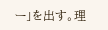ー」を出す。理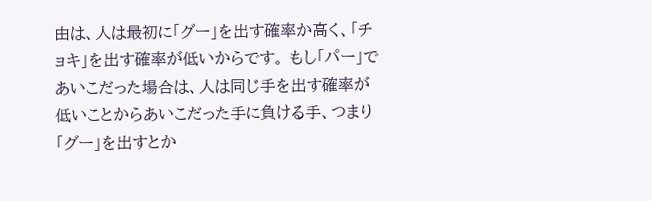由は、人は最初に「グー」を出す確率か高く、「チョキ」を出す確率が低いからです。 もし「パー」であいこだった場合は、人は同じ手を出す確率が低いことからあいこだった手に負ける手、つまり「グー」を出すとか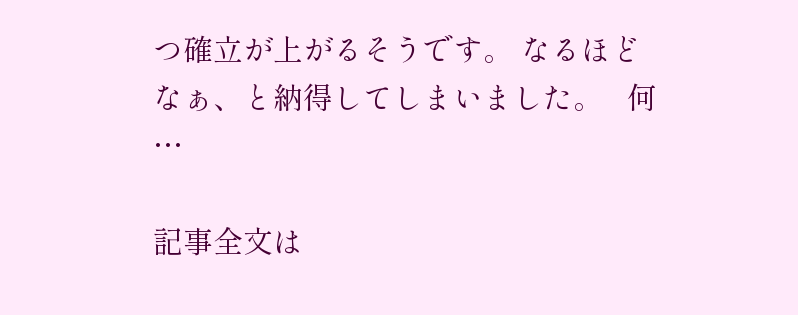つ確立が上がるそうです。 なるほどなぁ、と納得してしまいました。   何 …

記事全文は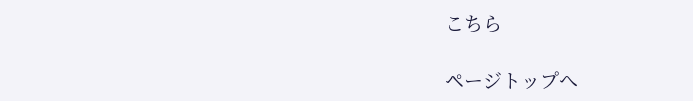こちら

ページトップへ